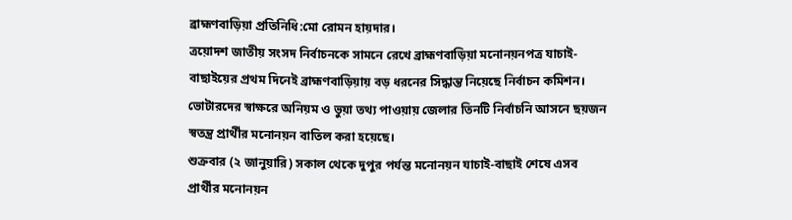ব্রাহ্মণবাড়িয়া প্রতিনিধি:মো রোমন হায়দার।
ত্রয়োদশ জাতীয় সংসদ নির্বাচনকে সামনে রেখে ব্রাহ্মণবাড়িয়া মনোনয়নপত্র যাচাই-বাছাইয়ের প্রথম দিনেই ব্রাহ্মণবাড়িয়ায় বড় ধরনের সিদ্ধান্ত নিয়েছে নির্বাচন কমিশন। ভোটারদের স্বাক্ষরে অনিয়ম ও ভুয়া তথ্য পাওয়ায় জেলার তিনটি নির্বাচনি আসনে ছয়জন স্বতন্ত্র প্রার্থীর মনোনয়ন বাতিল করা হয়েছে।
শুক্রবার (২ জানুয়ারি) সকাল থেকে দুপুর পর্যন্ত মনোনয়ন যাচাই-বাছাই শেষে এসব প্রার্থীর মনোনয়ন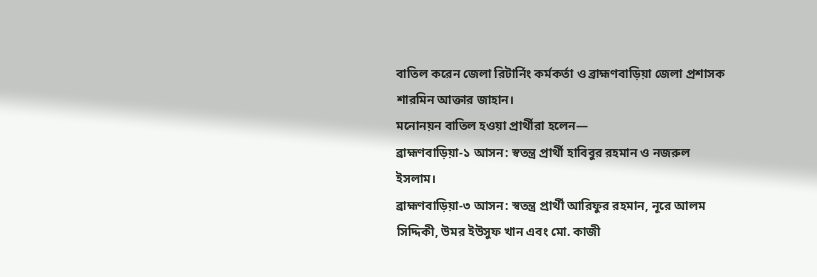বাতিল করেন জেলা রিটার্নিং কর্মকর্তা ও ব্রাহ্মণবাড়িয়া জেলা প্রশাসক শারমিন আক্তার জাহান।
মনোনয়ন বাতিল হওয়া প্রার্থীরা হলেন—
ব্রাহ্মণবাড়িয়া-১ আসন: স্বতন্ত্র প্রার্থী হাবিবুর রহমান ও নজরুল ইসলাম।
ব্রাহ্মণবাড়িয়া-৩ আসন: স্বতন্ত্র প্রার্থী আরিফুর রহমান, নূরে আলম সিদ্দিকী, উমর ইউসুফ খান এবং মো. কাজী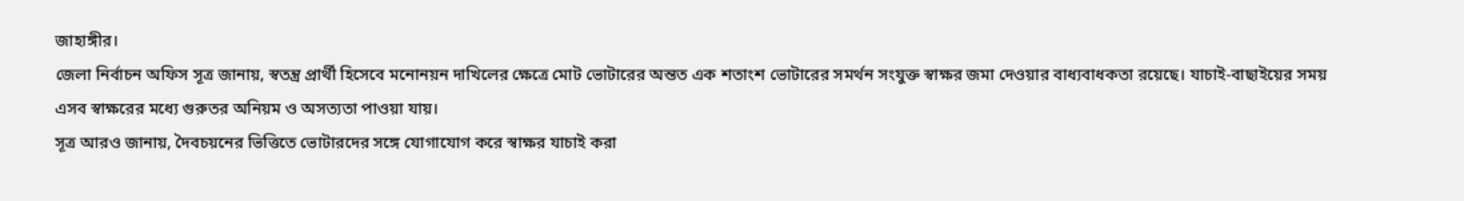জাহাঙ্গীর।
জেলা নির্বাচন অফিস সূত্র জানায়, স্বতন্ত্র প্রার্থী হিসেবে মনোনয়ন দাখিলের ক্ষেত্রে মোট ভোটারের অন্তত এক শতাংশ ভোটারের সমর্থন সংযুক্ত স্বাক্ষর জমা দেওয়ার বাধ্যবাধকতা রয়েছে। যাচাই-বাছাইয়ের সময় এসব স্বাক্ষরের মধ্যে গুরুতর অনিয়ম ও অসত্যতা পাওয়া যায়।
সূত্র আরও জানায়, দৈবচয়নের ভিত্তিতে ভোটারদের সঙ্গে যোগাযোগ করে স্বাক্ষর যাচাই করা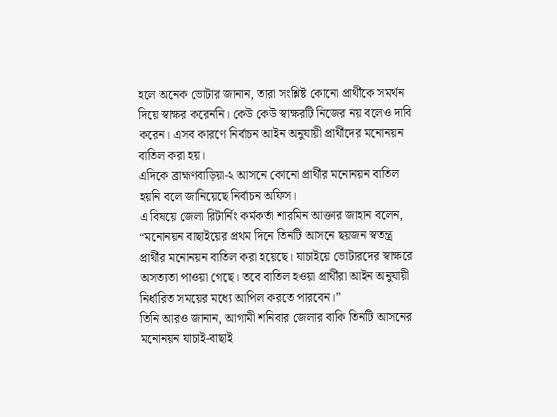হলে অনেক ভোটার জানান, তারা সংশ্লিষ্ট কোনো প্রার্থীকে সমর্থন দিয়ে স্বাক্ষর করেননি। কেউ কেউ স্বাক্ষরটি নিজের নয় বলেও দাবি করেন। এসব কারণে নির্বাচন আইন অনুযায়ী প্রার্থীদের মনোনয়ন বাতিল করা হয়।
এদিকে ব্রাহ্মণবাড়িয়া-২ আসনে কোনো প্রার্থীর মনোনয়ন বাতিল হয়নি বলে জানিয়েছে নির্বাচন অফিস।
এ বিষয়ে জেলা রিটার্নিং কর্মকর্তা শারমিন আক্তার জাহান বলেন,
“মনোনয়ন বাছাইয়ের প্রথম দিনে তিনটি আসনে ছয়জন স্বতন্ত্র প্রার্থীর মনোনয়ন বাতিল করা হয়েছে। যাচাইয়ে ভোটারদের স্বাক্ষরে অসত্যতা পাওয়া গেছে। তবে বাতিল হওয়া প্রার্থীরা আইন অনুযায়ী নির্ধারিত সময়ের মধ্যে আপিল করতে পারবেন।”
তিনি আরও জানান, আগামী শনিবার জেলার বাকি তিনটি আসনের মনোনয়ন যাচাই-বাছাই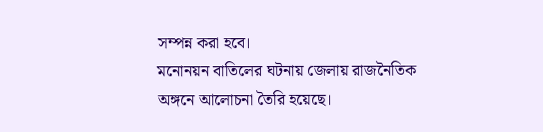সম্পন্ন করা হবে।
মনোনয়ন বাতিলের ঘটনায় জেলায় রাজনৈতিক অঙ্গনে আলোচনা তৈরি হয়েছে।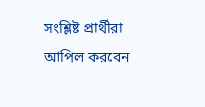সংশ্লিষ্ট প্রার্থীরা আপিল করবেন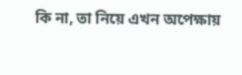কি না, তা নিয়ে এখন অপেক্ষায়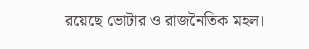রয়েছে ভোটার ও রাজনৈতিক মহল।